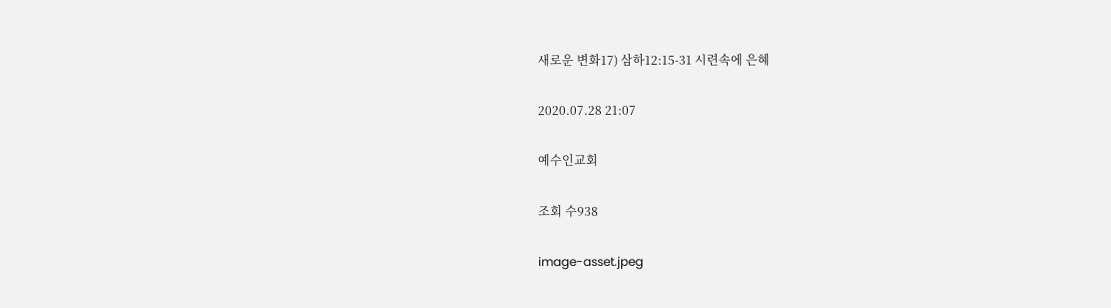새로운 변화17) 삼하12:15-31 시련속에 은혜

2020.07.28 21:07

예수인교회

조회 수938

image-asset.jpeg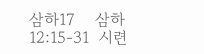삼하17    삼하12:15-31  시련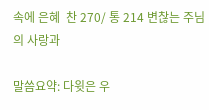속에 은혜  찬 270/ 통 214 변찮는 주님의 사랑과

말씀요약: 다윗은 우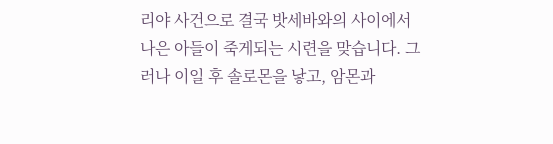리야 사건으로 결국 밧세바와의 사이에서 나은 아들이 죽게되는 시련을 맞습니다. 그러나 이일 후 솔로몬을 낳고, 암몬과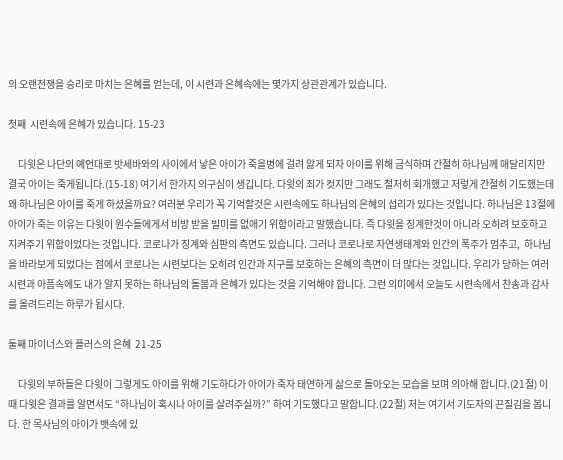의 오랜전쟁을 승리로 마치는 은혜를 얻는데, 이 시련과 은혜속에는 몇가지 상관관계가 있습니다.

첫째  시련속에 은혜가 있습니다. 15-23

     다윗은 나단의 예언대로 밧세바와의 사이에서 낳은 아이가 죽을병에 걸려 앓게 되자 아이를 위해 금식하며 간절히 하나님께 매달리지만 결국 아이는 죽게됩니다.(15-18) 여기서 한가지 의구심이 생깁니다. 다윗의 죄가 컷지만 그래도 철저히 회개했고 저렇게 간절히 기도했는데 왜 하나님은 아이를 죽게 하셨을까요? 여러분 우리가 꼭 기억할것은 시련속에도 하나님의 은혜의 섭리가 있다는 것입니다. 하나님은 13절에 아이가 죽는 이유는 다윗이 원수들에게서 비방 받을 빌미를 없애기 위함이라고 말했습니다. 즉 다윗을 징계한것이 아니라 오히려 보호하고 지켜주기 위함이었다는 것입니다. 코로나가 징계와 심판의 측면도 있습니다. 그러나 코로나로 자연생태계와 인간의 폭주가 멈추고,  하나님을 바라보게 되었다는 점에서 코로나는 시련보다는 오히려 인간과 지구를 보호하는 은혜의 측면이 더 많다는 것입니다. 우리가 당하는 여러 시련과 아픔속에도 내가 알지 못하는 하나님의 돌봄과 은혜가 있다는 것을 기억해야 합니다. 그런 의미에서 오늘도 시련속에서 찬송과 감사를 올려드리는 하루가 됩시다.

둘째 마이너스와 플러스의 은혜  21-25

     다윗의 부하들은 다윗이 그렇게도 아이를 위해 기도하다가 아이가 죽자 태연하게 삶으로 돌아오는 모습을 보며 의아해 합니다.(21절) 이때 다윗은 결과를 알면서도 “하나님이 혹시나 아이를 살려주실까?” 하여 기도했다고 말합니다.(22절) 저는 여기서 기도자의 끈질김을 봅니다. 한 목사님의 아이가 뱃속에 있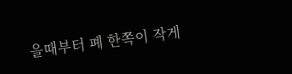을때부터 폐 한쪽이 작게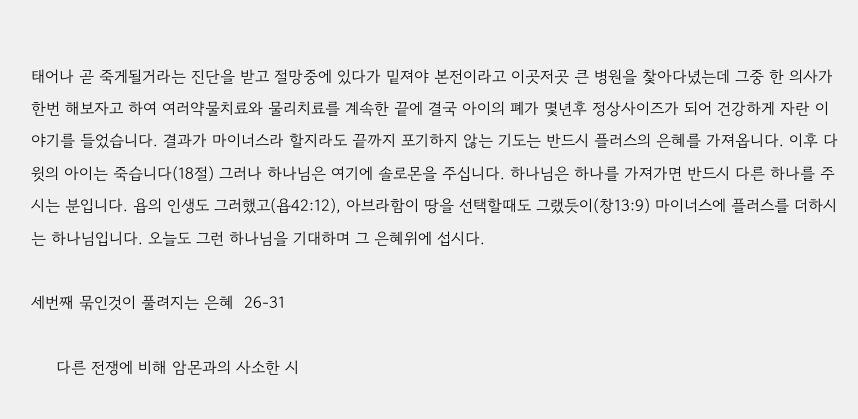태어나 곧 죽게될거라는 진단을 받고 절망중에 있다가 밑져야 본전이라고 이곳저곳 큰 병원을 찿아다녔는데 그중 한 의사가 한번 해보자고 하여 여러약물치료와 물리치료를 계속한 끝에 결국 아이의 폐가 몇년후 정상사이즈가 되어 건강하게 자란 이야기를 들었습니다. 결과가 마이너스라 할지라도 끝까지 포기하지 않는 기도는 반드시 플러스의 은혜를 가져옵니다. 이후 다윗의 아이는 죽습니다(18절) 그러나 하나님은 여기에 솔로몬을 주십니다. 하나님은 하나를 가져가면 반드시 다른 하나를 주시는 분입니다. 욥의 인생도 그러했고(욥42:12), 아브라함이 땅을 선택할때도 그랬듯이(창13:9) 마이너스에 플러스를 더하시는 하나님입니다. 오늘도 그런 하나님을 기대하며 그 은혜위에 섭시다.

세번째 묶인것이 풀려지는 은혜  26-31

     다른 전쟁에 비해 암몬과의 사소한 시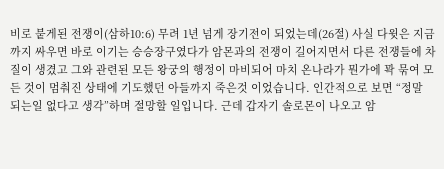비로 붙게된 전쟁이(삼하10:6) 무려 1년 넘게 장기전이 되었는데(26절) 사실 다윗은 지금까지 싸우면 바로 이기는 승승장구였다가 암몬과의 전쟁이 길어지면서 다른 전쟁들에 차질이 생겼고 그와 관련된 모든 왕궁의 행정이 마비되어 마치 온나라가 뭔가에 꽉 묶여 모든 것이 멈춰진 상태에 기도했던 아들까지 죽은것 이었습니다. 인간적으로 보면 “정말 되는일 없다고 생각”하며 절망할 일입니다. 근데 갑자기 솔로몬이 나오고 암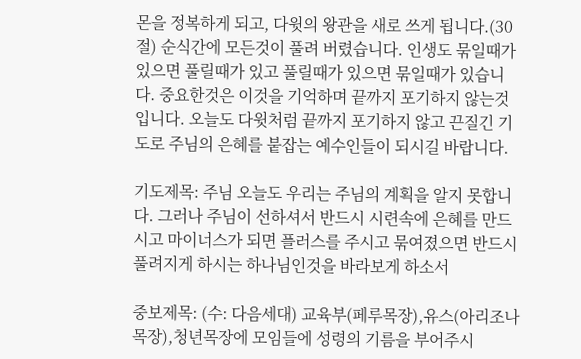몬을 정복하게 되고, 다윗의 왕관을 새로 쓰게 됩니다.(30절) 순식간에 모든것이 풀려 버렸습니다. 인생도 묶일때가 있으면 풀릴때가 있고 풀릴때가 있으면 묶일때가 있습니다. 중요한것은 이것을 기억하며 끝까지 포기하지 않는것입니다. 오늘도 다윗처럼 끝까지 포기하지 않고 끈질긴 기도로 주님의 은혜를 붙잡는 예수인들이 되시길 바랍니다.

기도제목: 주님 오늘도 우리는 주님의 계획을 알지 못합니다. 그러나 주님이 선하셔서 반드시 시련속에 은혜를 만드시고 마이너스가 되면 플러스를 주시고 묶여졌으면 반드시 풀려지게 하시는 하나님인것을 바라보게 하소서

중보제목: (수: 다음세대) 교육부(페루목장),유스(아리조나목장),청년목장에 모임들에 성령의 기름을 부어주시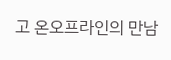고 온오프라인의 만남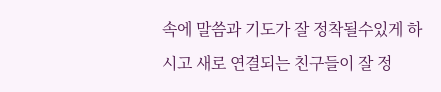속에 말씀과 기도가 잘 정착될수있게 하시고 새로 연결되는 친구들이 잘 정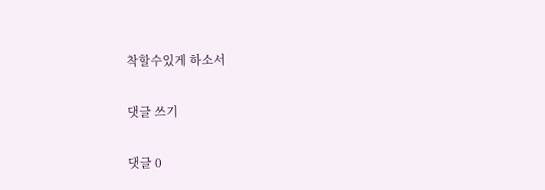착할수있게 하소서

댓글 쓰기

댓글 0